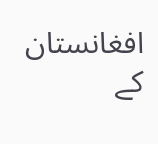افغانستان کے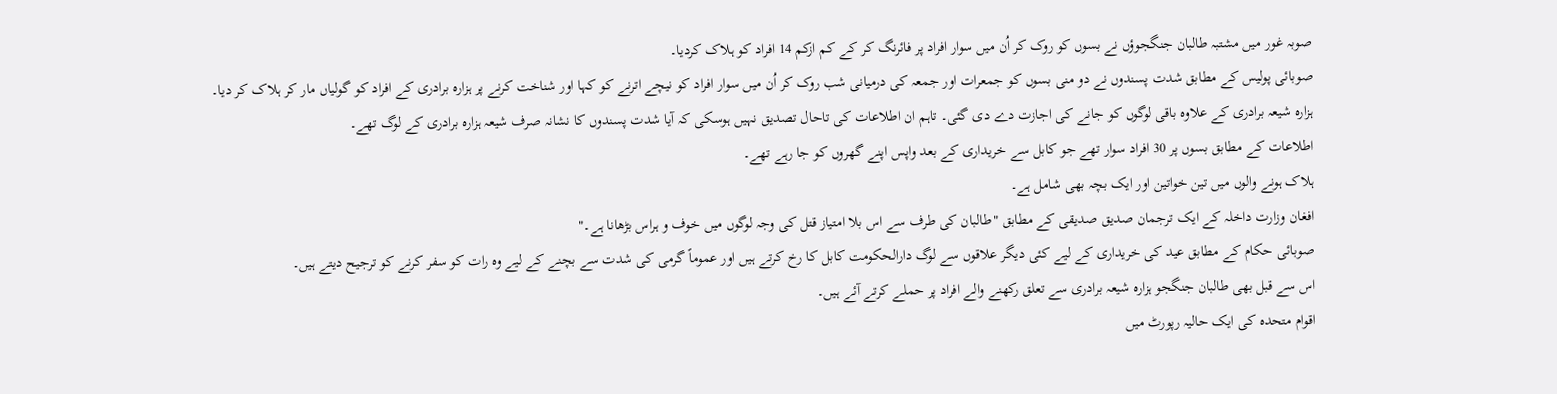صوبہ غور میں مشتبہ طالبان جنگجوؤں نے بسوں کو روک کر اُن میں سوار افراد پر فائرنگ کر کے کم ازکم 14 افراد کو ہلاک کردیا۔
صوبائی پولیس کے مطابق شدت پسندوں نے دو منی بسوں کو جمعرات اور جمعہ کی درمیانی شب روک کر اُن میں سوار افراد کو نیچے اترنے کو کہا اور شناخت کرنے پر ہزارہ برادری کے افراد کو گولیاں مار کر ہلاک کر دیا۔
ہزارہ شیعہ برادری کے علاوہ باقی لوگوں کو جانے کی اجازت دے دی گئی۔ تاہم ان اطلاعات کی تاحال تصدیق نہیں ہوسکی کہ آیا شدت پسندوں کا نشانہ صرف شیعہ ہزارہ برادری کے لوگ تھے۔
اطلاعات کے مطابق بسوں پر 30 افراد سوار تھے جو کابل سے خریداری کے بعد واپس اپنے گھروں کو جا رہے تھے۔
ہلاک ہونے والوں میں تین خواتین اور ایک بچہ بھی شامل ہے۔
افغان وزارت داخلہ کے ایک ترجمان صدیق صدیقی کے مطابق "طالبان کی طرف سے اس بلا امتیاز قتل کی وجہ لوگوں میں خوف و ہراس بڑھانا ہے۔"
صوبائی حکام کے مطابق عید کی خریداری کے لیے کئی دیگر علاقوں سے لوگ دارالحکومت کابل کا رخ کرتے ہیں اور عموماً گرمی کی شدت سے بچنے کے لیے وہ رات کو سفر کرنے کو ترجیح دیتے ہیں۔
اس سے قبل بھی طالبان جنگجو ہزارہ شیعہ برادری سے تعلق رکھنے والے افراد پر حملے کرتے آئے ہیں۔
اقوام متحدہ کی ایک حالیہ رپورٹ میں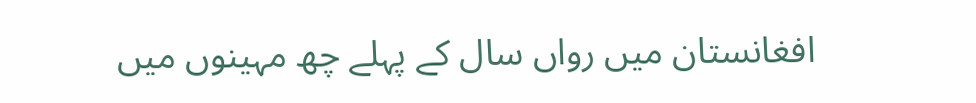افغانستان میں رواں سال کے پہلے چھ مہینوں میں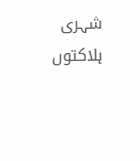شہری ہلاکتوں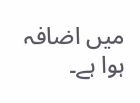میں اضافہ ہوا ہے۔